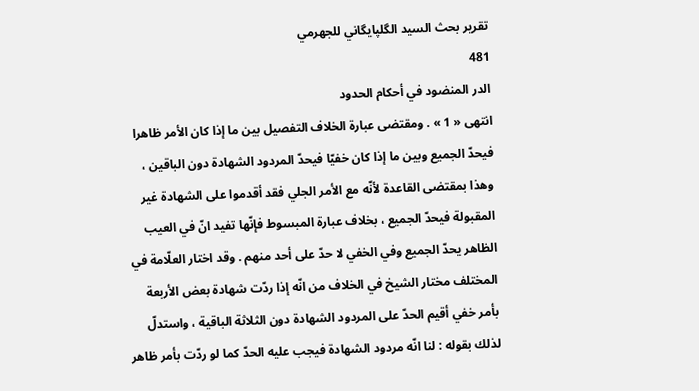تقرير بحث السيد الگلپايگاني للجهرمي
481
الدر المنضود في أحكام الحدود
انتهى « 1 » . ومقتضى عبارة الخلاف التفصيل بين ما إذا كان الأمر ظاهرا فيحدّ الجميع وبين ما إذا كان خفيّا فيحدّ المردود الشهادة دون الباقين ، وهذا بمقتضى القاعدة لأنّه مع الأمر الجلي فقد أقدموا على الشهادة غير المقبولة فيحدّ الجميع ، بخلاف عبارة المبسوط فإنّها تفيد انّ في العيب الظاهر يحدّ الجميع وفي الخفي لا حدّ على أحد منهم . وقد اختار العلّامة في المختلف مختار الشيخ في الخلاف من انّه إذا ردّت شهادة بعض الأربعة بأمر خفي أقيم الحدّ على المردود الشهادة دون الثلاثة الباقية ، واستدلّ لذلك بقوله : لنا انّه مردود الشهادة فيجب عليه الحدّ كما لو ردّت بأمر ظاهر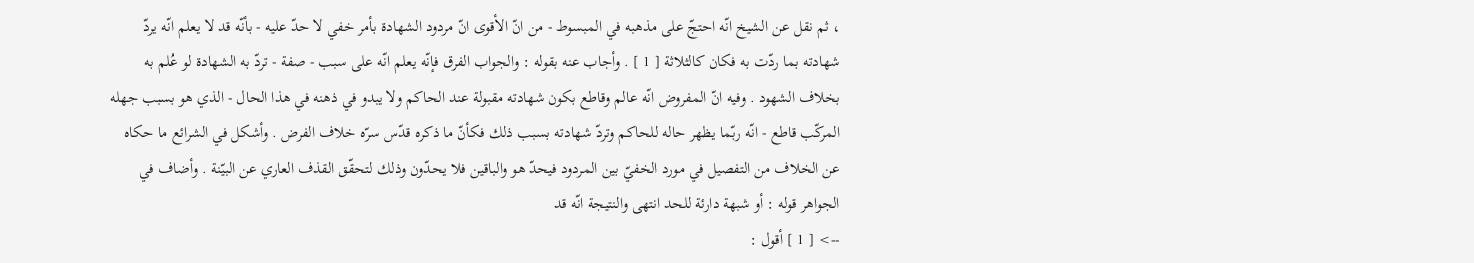، ثم نقل عن الشيخ انّه احتجّ على مذهبه في المبسوط - من انّ الأقوى انّ مردود الشهادة بأمر خفي لا حدّ عليه - بأنّه قد لا يعلم انّه يردّ شهادته بما ردّت به فكان كالثلاثة [ 1 ] . وأجاب عنه بقوله : والجواب الفرق فإنّه يعلم انّه على سبب - صفة - تردّ به الشهادة لو عُلم به بخلاف الشهود . وفيه انّ المفروض انّه عالم وقاطع بكون شهادته مقبولة عند الحاكم ولا يبدو في ذهنه في هذا الحال - الذي هو بسبب جهله المركّب قاطع - انّه ربّما يظهر حاله للحاكم وتردّ شهادته بسبب ذلك فكأنّ ما ذكره قدّس سرّه خلاف الفرض . وأشكل في الشرائع ما حكاه عن الخلاف من التفصيل في مورد الخفيّ بين المردود فيحدّ هو والباقين فلا يحدّون وذلك لتحقّق القذف العاري عن البيّنة . وأضاف في الجواهر قوله : أو شبهة دارئة للحد انتهى والنتيجة انّه قد
--> [ 1 ] أقول :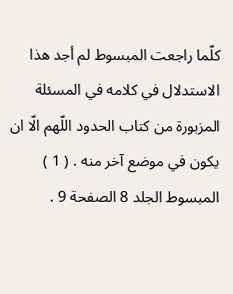كلّما راجعت المبسوط لم أجد هذا الاستدلال في كلامه في المسئلة المزبورة من كتاب الحدود اللّهم الّا ان يكون في موضع آخر منه . ( 1 ) المبسوط الجلد 8 الصفحة 9 .